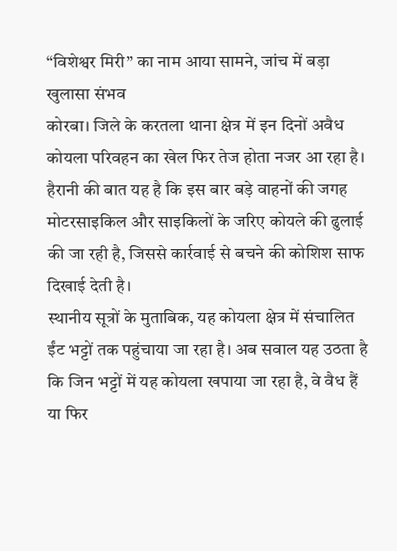“विशेश्वर मिरी” का नाम आया सामने, जांच में बड़ा खुलासा संभव
कोरबा। जिले के करतला थाना क्षेत्र में इन दिनों अवैध कोयला परिवहन का खेल फिर तेज होता नजर आ रहा है। हैरानी की बात यह है कि इस बार बड़े वाहनों की जगह मोटरसाइकिल और साइकिलों के जरिए कोयले की ढुलाई की जा रही है, जिससे कार्रवाई से बचने की कोशिश साफ दिखाई देती है।
स्थानीय सूत्रों के मुताबिक, यह कोयला क्षेत्र में संचालित ईंट भट्टों तक पहुंचाया जा रहा है। अब सवाल यह उठता है कि जिन भट्टों में यह कोयला खपाया जा रहा है, वे वैध हैं या फिर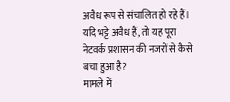अवैध रूप से संचालित हो रहे हैं। यदि भट्टे अवैध हैं, तो यह पूरा नेटवर्क प्रशासन की नजरों से कैसे बचा हुआ है?
मामले में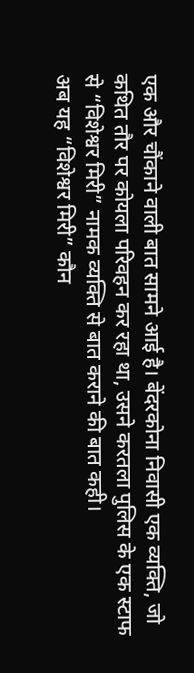एक और चौंकाने वाली बात सामने आई है। बेंदरकोना निवासी एक व्यक्ति, जो कथित तौर पर कोयला परिवहन कर रहा था, उसने करतला पुलिस के एक स्टाफ से “विशेश्वर मिरी” नामक व्यक्ति से बात कराने की बात कही।
अब यह “विशेश्वर मिरी” कौन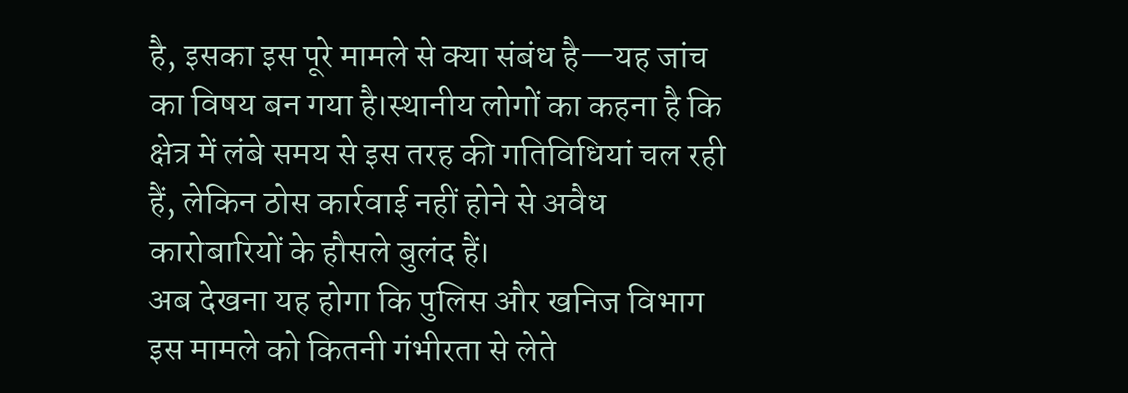है, इसका इस पूरे मामले से क्या संबंध है—यह जांच का विषय बन गया है।स्थानीय लोगों का कहना है कि क्षेत्र में लंबे समय से इस तरह की गतिविधियां चल रही हैं, लेकिन ठोस कार्रवाई नहीं होने से अवैध कारोबारियों के हौसले बुलंद हैं।
अब देखना यह होगा कि पुलिस और खनिज विभाग इस मामले को कितनी गंभीरता से लेते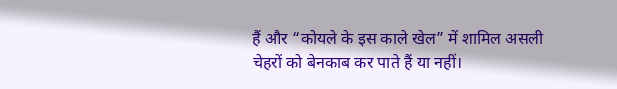हैं और “कोयले के इस काले खेल” में शामिल असली चेहरों को बेनकाब कर पाते हैं या नहीं।